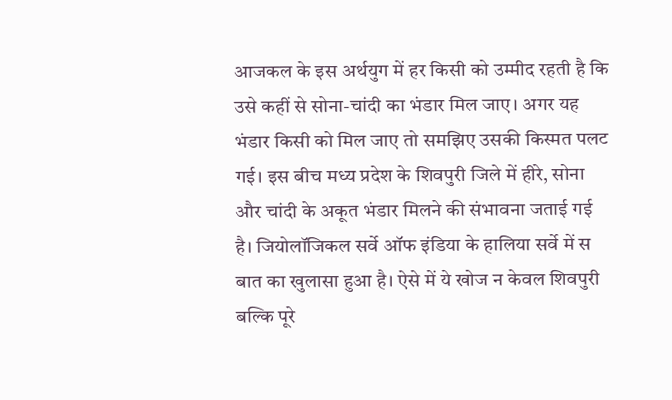आजकल के इस अर्थयुग में हर किसी को उम्मीद रहती है कि उसे कहीं से सोना-चांदी का भंडार मिल जाए। अगर यह भंडार किसी को मिल जाए तो समझिए उसकी किस्मत पलट गई। इस बीच मध्य प्रदेश के शिवपुरी जिले में हीरे, सोना और चांदी के अकूत भंडार मिलने की संभावना जताई गई है। जियोलॉजिकल सर्वे ऑफ इंडिया के हालिया सर्वे में स बात का खुलासा हुआ है। ऐसे में ये खोज न केवल शिवपुरी बल्कि पूरे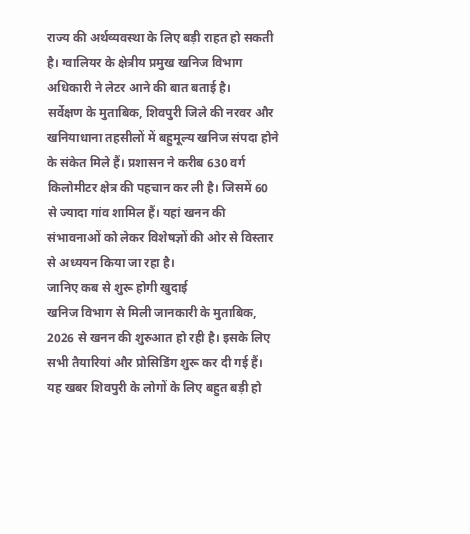राज्य की अर्थव्यवस्था के लिए बड़ी राहत हो सकती है। ग्वालियर के क्षेत्रीय प्रमुख खनिज विभाग अधिकारी ने लेटर आने की बात बताई है।
सर्वेक्षण के मुताबिक, शिवपुरी जिले की नरवर और खनियाधाना तहसीलों में बहुमूल्य खनिज संपदा होने के संकेत मिले हैं। प्रशासन ने करीब 630 वर्ग किलोमीटर क्षेत्र की पहचान कर ली है। जिसमें 60 से ज्यादा गांव शामिल हैं। यहां खनन की संभावनाओं को लेकर विशेषज्ञों की ओर से विस्तार से अध्ययन किया जा रहा है।
जानिए कब से शुरू होगी खुदाई
खनिज विभाग से मिली जानकारी के मुताबिक, 2026 से खनन की शुरुआत हो रही है। इसके लिए सभी तैयारियां और प्रोसिडिंग शुरू कर दी गई हैं। यह खबर शिवपुरी के लोगों के लिए बहुत बड़ी हो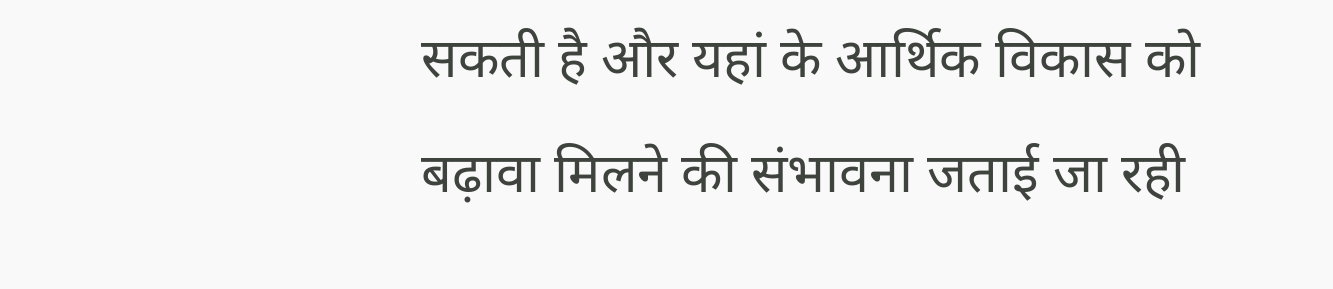सकती है और यहां के आर्थिक विकास को बढ़ावा मिलने की संभावना जताई जा रही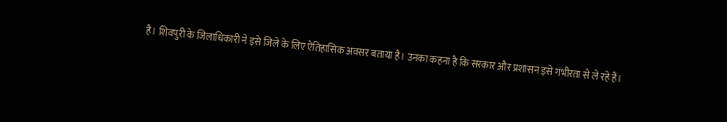है। शिवपुरी के जिलाधिकारी ने इसे जिले के लिए ऐतिहासिक अवसर बताया है। उनका कहना है कि सरकार और प्रशासन इसे गंभीरता से ले रहे हैं।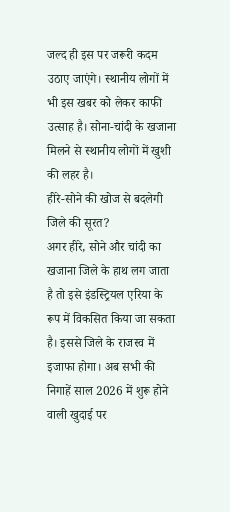जल्द ही इस पर जरूरी कदम उठाए जाएंगे। स्थानीय लोगों में भी इस खबर को लेकर काफी उत्साह है। सोना-चांदी के खजाना मिलने से स्थानीय लोगों में खुशी की लहर है।
हीरे-सोने की खोज से बदलेगी जिले की सूरत?
अगर हीरे, सोने और चांदी का खजाना जिले के हाथ लग जाता है तो इसे इंडस्ट्रियल एरिया के रूप में विकसित किया जा सकता है। इससे जिले के राजस्व में इजाफा होगा। अब सभी की निगाहें साल 2026 में शुरू होने वाली खुदाई पर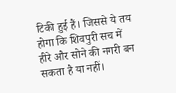टिकी हुई हैं। जिससे ये तय होगा कि शिवपुरी सच में हीरे और सोने की नगरी बन सकता है या नहीं।